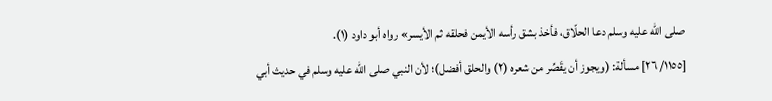صلى الله عليه وسلم دعا الحلّاق، فأخذ بشق رأسه الأيمن فحلقه ثم الأيسر» رواه أبو داود (١).
[١١٥٥/ ٢٦] مسألة: (ويجوز أن يقَصِّر من شعره (٢) والحلق أفضل)؛ لأن النبي صلى الله عليه وسلم في حديث أبي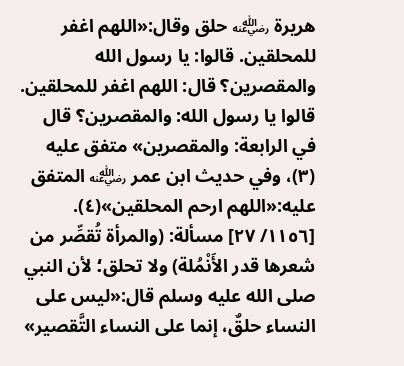هريرة ﵁ حلق وقال:«اللهم اغفر للمحلقين. قالوا: يا رسول الله والمقصرين؟ قال: اللهم اغفر للمحلقين. قالوا يا رسول الله: والمقصرين؟ قال في الرابعة: والمقصرين» متفق عليه (٣)، وفي حديث ابن عمر ﵁ المتفق عليه:«اللهم ارحم المحلقين»(٤).
[١١٥٦/ ٢٧] مسألة: (والمرأة تُقصِّر من شعرها قدر الأَنْمُلة) ولا تحلق؛ لأن النبي صلى الله عليه وسلم قال:«ليس على النساء حلقٌ، إنما على النساء التَّقصير»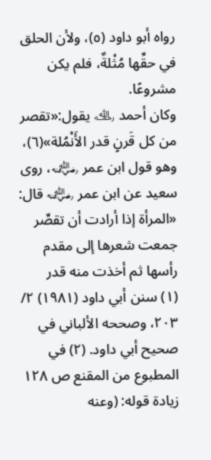رواه أبو داود (٥)، ولأن الحلق في حقِّها مُثْلةٌ، فلم يكن مشروعًا.
وكان أحمد ﵀ يقول:«تقصر من كل قَرنٍ قدر الأَنْمُلة»(٦)، وهو قول ابن عمر ﵁، روى سعيد عن ابن عمر ﵁ قال: «المرأة إذا أرادت أن تقصِّر جمعت شعرها إلى مقدم رأسها ثم أخذت منه قدر
(١) سنن أبي داود (١٩٨١) ٢/ ٢٠٣، وصححه الألباني في صحيح أبي داود. (٢) في المطبوع من المقنع ص ١٢٨ زيادة قوله: (وعنه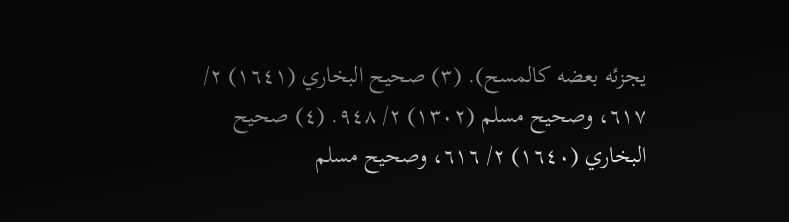يجزئه بعضه كالمسح). (٣) صحيح البخاري (١٦٤١) ٢/ ٦١٧، وصحيح مسلم (١٣٠٢) ٢/ ٩٤٨. (٤) صحيح البخاري (١٦٤٠) ٢/ ٦١٦، وصحيح مسلم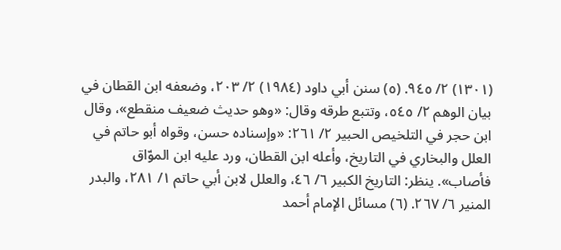(١٣٠١) ٢/ ٩٤٥. (٥) سنن أبي داود (١٩٨٤) ٢/ ٢٠٣، وضعفه ابن القطان في بيان الوهم ٢/ ٥٤٥، وتتبع طرقه وقال: «وهو حديث ضعيف منقطع»، وقال ابن حجر في التلخيص الحبير ٢/ ٢٦١: «وإسناده حسن، وقواه أبو حاتم في العلل والبخاري في التاريخ، وأعله ابن القطان، ورد عليه ابن الموّاق فأصاب». ينظر: التاريخ الكبير ٦/ ٤٦، والعلل لابن أبي حاتم ١/ ٢٨١، والبدر المنير ٦/ ٢٦٧. (٦) مسائل الإمام أحمد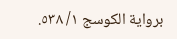برواية الكوسج ١/ ٥٣٨.